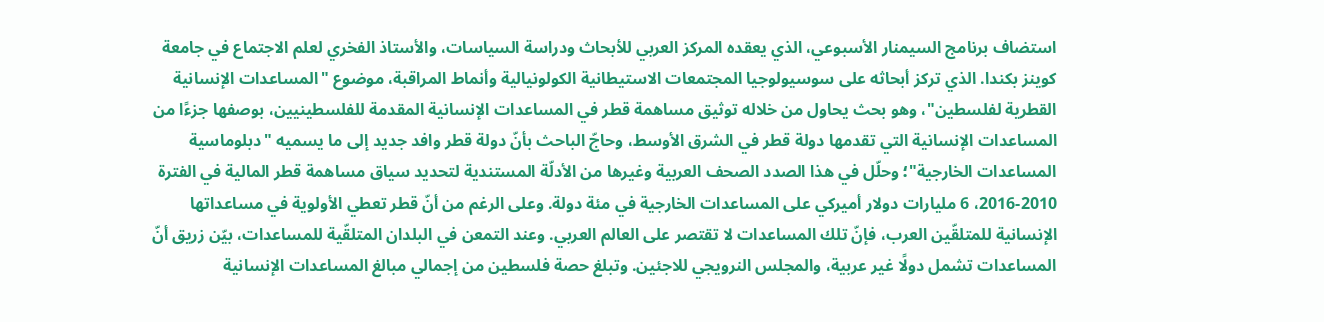استضاف برنامج السيمنار الأسبوعي، الذي يعقده المركز العربي للأبحاث ودراسة السياسات، والأستاذ الفخري لعلم الاجتماع في جامعة كوينز بكندا. الذي تركز أبحاثه على سوسيولوجيا المجتمعات الاستيطانية الكولونيالية وأنماط المراقبة، موضوع "المساعدات الإنسانية القطرية لفلسطين"، وهو بحث يحاول من خلاله توثيق مساهمة قطر في المساعدات الإنسانية المقدمة للفلسطينيين، بوصفها جزءًا من المساعدات الإنسانية التي تقدمها دولة قطر في الشرق الأوسط، وحاجّ الباحث بأنّ دولة قطر وافد جديد إلى ما يسميه "دبلوماسية المساعدات الخارجية"؛ وحلّل في هذا الصدد الصحف العربية وغيرها من الأدلّة المستندية لتحديد سياق مساهمة قطر المالية في الفترة 2010-2016، 6 مليارات دولار أميركي على المساعدات الخارجية في مئة دولة. وعلى الرغم من أنّ قطر تعطي الأولوية في مساعداتها الإنسانية للمتلقّين العرب، فإنّ تلك المساعدات لا تقتصر على العالم العربي. وعند التمعن في البلدان المتلقّية للمساعدات، بيّن زريق أنّ المساعدات تشمل دولًا غير عربية، والمجلس النرويجي للاجئين. وتبلغ حصة فلسطين من إجمالي مبالغ المساعدات الإنسانية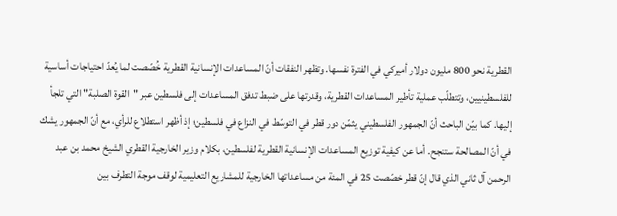القطرية نحو 800 مليون دولار أميركي في الفترة نفسها. وتظهر النفقات أنّ المساعدات الإنسانية القطرية خُصّصت لما يُعدّ احتياجات أساسية للفلسطينيين، وتتطلّب عملية تأطير المساعدات القطرية، وقدرتها على ضبط تدفق المساعدات إلى فلسطين عبر "القوة الصلبة" التي تلجأ إليها. كما بيّن الباحث أنّ الجمهور الفلسطيني يثمّن دور قطر في التوسّط في النزاع في فلسطين؛ إذ أظهر استطلاع للرأي، مع أنّ الجمهور يشك في أنّ المصالحة ستنجح. أما عن كيفية توزيع المساعدات الإنسانية القطرية لفلسطين، بكلام وزير الخارجية القطري الشيخ محمد بن عبد الرحمن آل ثاني الذي قال إنّ قطر خصّصت 25 في المئة من مساعداتها الخارجية للمشاريع التعليمية لوقف موجة التطرف بين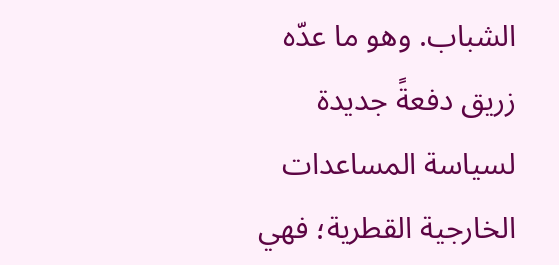الشباب. وهو ما عدّه زريق دفعةً جديدة لسياسة المساعدات الخارجية القطرية؛ فهي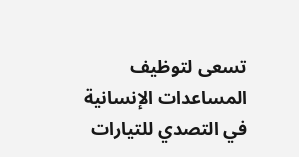تسعى لتوظيف المساعدات الإنسانية في التصدي للتيارات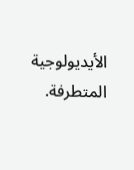الأيديولوجية المتطرفة.